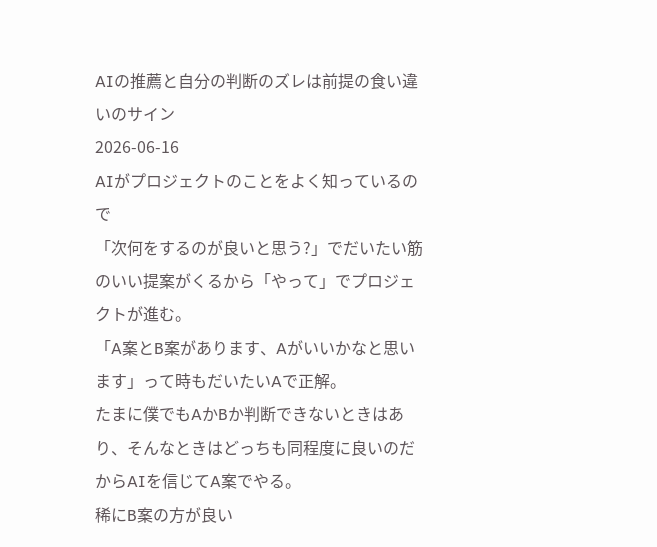AIの推薦と自分の判断のズレは前提の食い違いのサイン
2026-06-16
AIがプロジェクトのことをよく知っているので
「次何をするのが良いと思う?」でだいたい筋のいい提案がくるから「やって」でプロジェクトが進む。
「A案とB案があります、Aがいいかなと思います」って時もだいたいAで正解。
たまに僕でもAかBか判断できないときはあり、そんなときはどっちも同程度に良いのだからAIを信じてA案でやる。
稀にB案の方が良い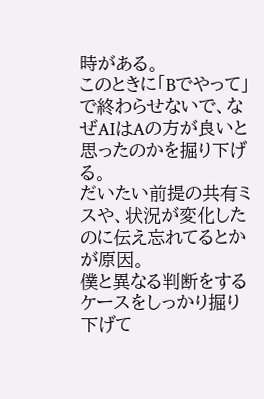時がある。
このときに「Bでやって」で終わらせないで、なぜAIはAの方が良いと思ったのかを掘り下げる。
だいたい前提の共有ミスや、状況が変化したのに伝え忘れてるとかが原因。
僕と異なる判断をするケースをしっかり掘り下げて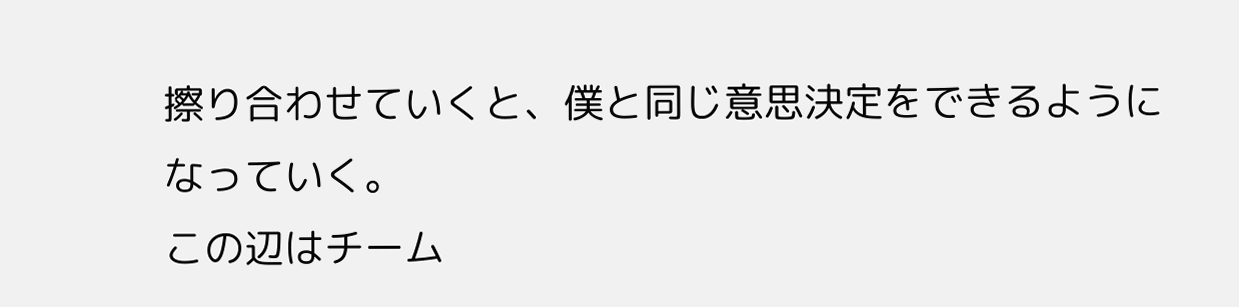擦り合わせていくと、僕と同じ意思決定をできるようになっていく。
この辺はチーム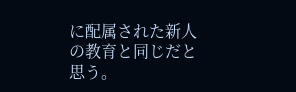に配属された新人の教育と同じだと思う。